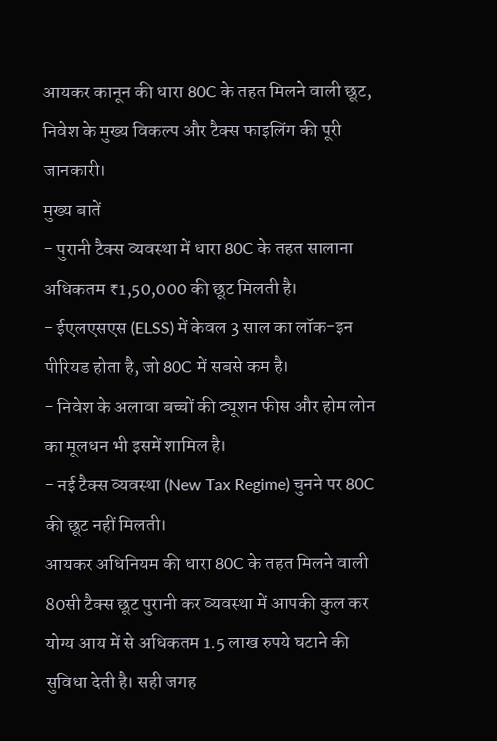आयकर कानून की धारा 80C के तहत मिलने वाली छूट, निवेश के मुख्य विकल्प और टैक्स फाइलिंग की पूरी जानकारी।
मुख्य बातें
- पुरानी टैक्स व्यवस्था में धारा 80C के तहत सालाना अधिकतम ₹1,50,000 की छूट मिलती है।
- ईएलएसएस (ELSS) में केवल 3 साल का लॉक-इन पीरियड होता है, जो 80C में सबसे कम है।
- निवेश के अलावा बच्चों की ट्यूशन फीस और होम लोन का मूलधन भी इसमें शामिल है।
- नई टैक्स व्यवस्था (New Tax Regime) चुनने पर 80C की छूट नहीं मिलती।
आयकर अधिनियम की धारा 80C के तहत मिलने वाली 80सी टैक्स छूट पुरानी कर व्यवस्था में आपकी कुल कर योग्य आय में से अधिकतम 1.5 लाख रुपये घटाने की सुविधा देती है। सही जगह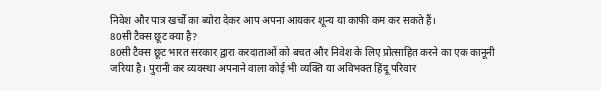निवेश और पात्र खर्चों का ब्योरा देकर आप अपना आयकर शून्य या काफी कम कर सकते हैं।
80सी टैक्स छूट क्या है?
80सी टैक्स छूट भारत सरकार द्वारा करदाताओं को बचत और निवेश के लिए प्रोत्साहित करने का एक कानूनी जरिया है। पुरानी कर व्यवस्था अपनाने वाला कोई भी व्यक्ति या अविभक्त हिंदू परिवार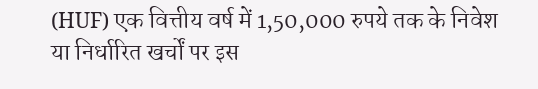(HUF) एक वित्तीय वर्ष में 1,50,000 रुपये तक के निवेश या निर्धारित खर्चों पर इस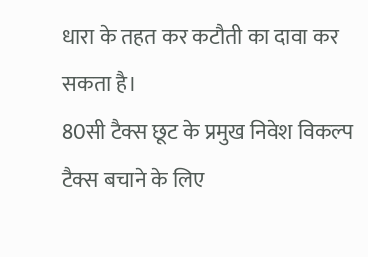धारा के तहत कर कटौती का दावा कर सकता है।
80सी टैक्स छूट के प्रमुख निवेश विकल्प
टैक्स बचाने के लिए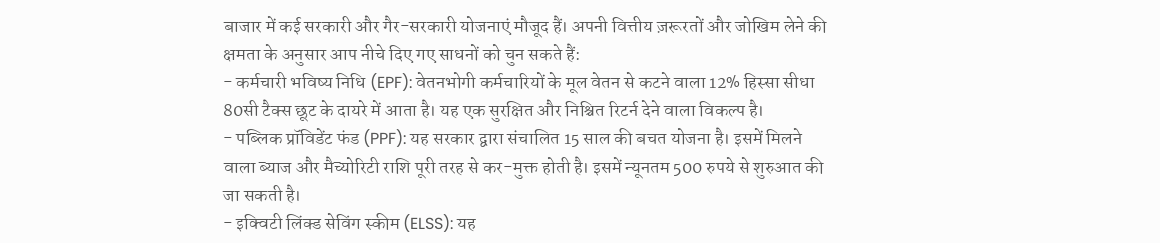बाजार में कई सरकारी और गैर-सरकारी योजनाएं मौजूद हैं। अपनी वित्तीय ज़रूरतों और जोखिम लेने की क्षमता के अनुसार आप नीचे दिए गए साधनों को चुन सकते हैं:
- कर्मचारी भविष्य निधि (EPF): वेतनभोगी कर्मचारियों के मूल वेतन से कटने वाला 12% हिस्सा सीधा 80सी टैक्स छूट के दायरे में आता है। यह एक सुरक्षित और निश्चित रिटर्न देने वाला विकल्प है।
- पब्लिक प्रॉविडेंट फंड (PPF): यह सरकार द्वारा संचालित 15 साल की बचत योजना है। इसमें मिलने वाला ब्याज और मैच्योरिटी राशि पूरी तरह से कर-मुक्त होती है। इसमें न्यूनतम 500 रुपये से शुरुआत की जा सकती है।
- इक्विटी लिंक्ड सेविंग स्कीम (ELSS): यह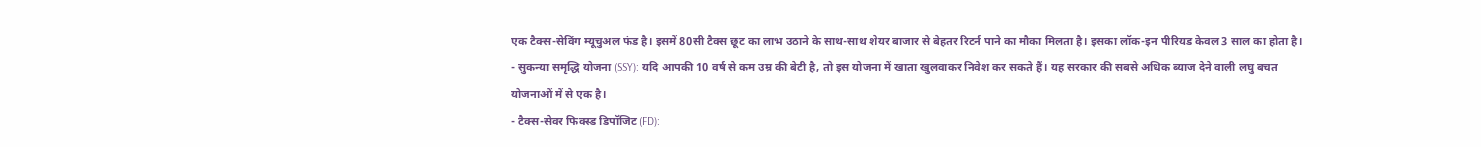एक टैक्स-सेविंग म्यूचुअल फंड है। इसमें 80सी टैक्स छूट का लाभ उठाने के साथ-साथ शेयर बाजार से बेहतर रिटर्न पाने का मौका मिलता है। इसका लॉक-इन पीरियड केवल 3 साल का होता है।
- सुकन्या समृद्धि योजना (SSY): यदि आपकी 10 वर्ष से कम उम्र की बेटी है, तो इस योजना में खाता खुलवाकर निवेश कर सकते हैं। यह सरकार की सबसे अधिक ब्याज देने वाली लघु बचत योजनाओं में से एक है।
- टैक्स-सेवर फिक्स्ड डिपॉजिट (FD):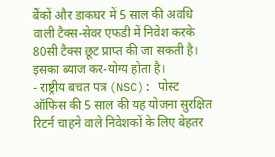बैंकों और डाकघर में 5 साल की अवधि वाली टैक्स-सेवर एफडी में निवेश करके 80सी टैक्स छूट प्राप्त की जा सकती है। इसका ब्याज कर-योग्य होता है।
- राष्ट्रीय बचत पत्र (NSC): पोस्ट ऑफिस की 5 साल की यह योजना सुरक्षित रिटर्न चाहने वाले निवेशकों के लिए बेहतर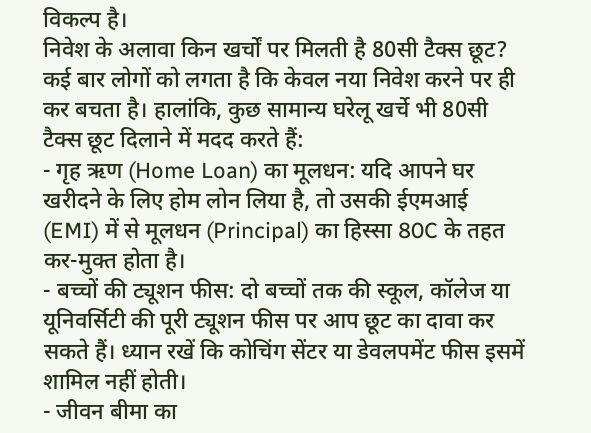विकल्प है।
निवेश के अलावा किन खर्चों पर मिलती है 80सी टैक्स छूट?
कई बार लोगों को लगता है कि केवल नया निवेश करने पर ही कर बचता है। हालांकि, कुछ सामान्य घरेलू खर्चे भी 80सी टैक्स छूट दिलाने में मदद करते हैं:
- गृह ऋण (Home Loan) का मूलधन: यदि आपने घर खरीदने के लिए होम लोन लिया है, तो उसकी ईएमआई (EMI) में से मूलधन (Principal) का हिस्सा 80C के तहत कर-मुक्त होता है।
- बच्चों की ट्यूशन फीस: दो बच्चों तक की स्कूल, कॉलेज या यूनिवर्सिटी की पूरी ट्यूशन फीस पर आप छूट का दावा कर सकते हैं। ध्यान रखें कि कोचिंग सेंटर या डेवलपमेंट फीस इसमें शामिल नहीं होती।
- जीवन बीमा का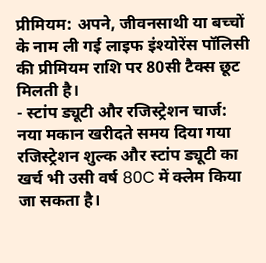प्रीमियम: अपने, जीवनसाथी या बच्चों के नाम ली गई लाइफ इंश्योरेंस पॉलिसी की प्रीमियम राशि पर 80सी टैक्स छूट मिलती है।
- स्टांप ड्यूटी और रजिस्ट्रेशन चार्ज: नया मकान खरीदते समय दिया गया रजिस्ट्रेशन शुल्क और स्टांप ड्यूटी का खर्च भी उसी वर्ष 80C में क्लेम किया जा सकता है।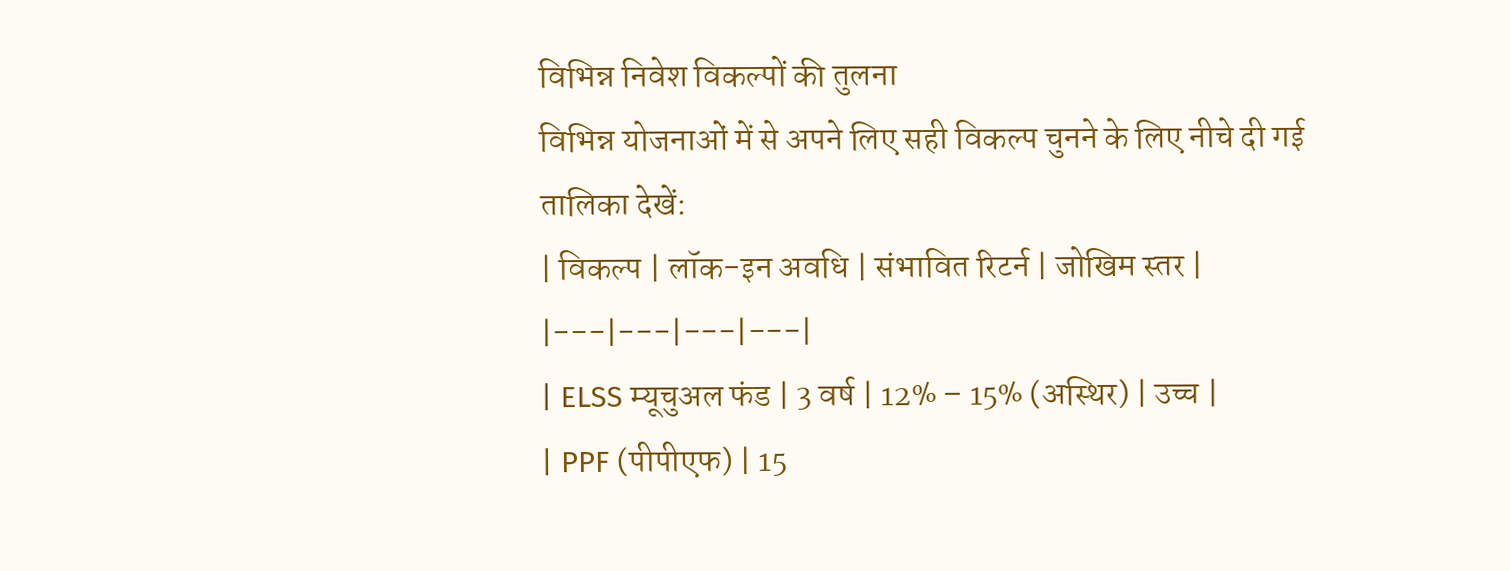विभिन्न निवेश विकल्पों की तुलना
विभिन्न योजनाओं में से अपने लिए सही विकल्प चुनने के लिए नीचे दी गई तालिका देखें:
| विकल्प | लॉक-इन अवधि | संभावित रिटर्न | जोखिम स्तर |
|---|---|---|---|
| ELSS म्यूचुअल फंड | 3 वर्ष | 12% – 15% (अस्थिर) | उच्च |
| PPF (पीपीएफ) | 15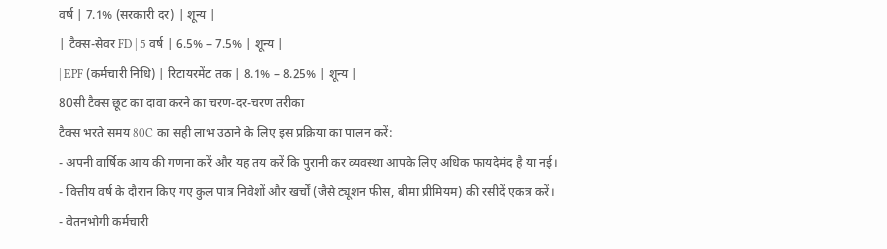वर्ष | 7.1% (सरकारी दर) | शून्य |
| टैक्स-सेवर FD | 5 वर्ष | 6.5% – 7.5% | शून्य |
| EPF (कर्मचारी निधि) | रिटायरमेंट तक | 8.1% – 8.25% | शून्य |
80सी टैक्स छूट का दावा करने का चरण-दर-चरण तरीका
टैक्स भरते समय 80C का सही लाभ उठाने के लिए इस प्रक्रिया का पालन करें:
- अपनी वार्षिक आय की गणना करें और यह तय करें कि पुरानी कर व्यवस्था आपके लिए अधिक फायदेमंद है या नई।
- वित्तीय वर्ष के दौरान किए गए कुल पात्र निवेशों और खर्चों (जैसे ट्यूशन फीस, बीमा प्रीमियम) की रसीदें एकत्र करें।
- वेतनभोगी कर्मचारी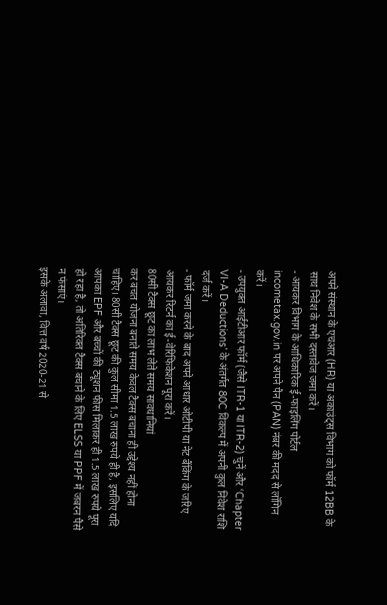अपने संस्थान के एचआर (HR) या अकाउंट्स विभाग को फॉर्म 12BB के साथ निवेश के सभी दस्तावेज जमा करें।
- आयकर विभाग के आधिकारिक ई-फाइलिंग पोर्टल incometax.gov.in पर अपने पैन (PAN) नंबर की मदद से लॉगिन करें।
- उपयुक्त आईटीआर फॉर्म (जैसे ITR-1 या ITR-2) चुनें और ‘Chapter VI-A Deductions’ के अंतर्गत 80C विकल्प में अपनी कुल निवेश राशि दर्ज करें।
- फॉर्म जमा करने के बाद अपने आधार ओटीपी या नेट बैंकिंग के जरिए आयकर रिटर्न का ई-वेरिफिकेशन पूरा करें।
80सी टैक्स छूट का लाभ लेते समय सावधानियां
कर बचत योजना बनाते समय केवल टैक्स बचाना ही उद्देश्य नहीं होना चाहिए। 80सी टैक्स छूट की कुल सीमा 1.5 लाख रुपये ही है, इसलिए यदि आपका EPF और बच्चों की ट्यूशन फीस मिलाकर ही 1.5 लाख रुपये पूरा हो रहा है, तो अतिरिक्त टैक्स बचाने के लिए ELSS या PPF में जबरन पैसे न फंसाएं।
इसके अलावा, वित्त वर्ष 2020-21 से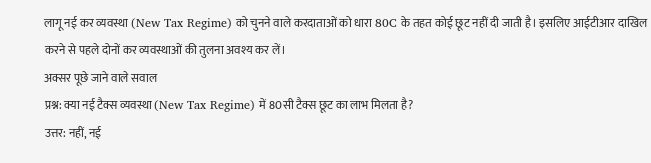लागू नई कर व्यवस्था (New Tax Regime) को चुनने वाले करदाताओं को धारा 80C के तहत कोई छूट नहीं दी जाती है। इसलिए आईटीआर दाखिल करने से पहले दोनों कर व्यवस्थाओं की तुलना अवश्य कर लें।
अक्सर पूछे जाने वाले सवाल
प्रश्न: क्या नई टैक्स व्यवस्था (New Tax Regime) में 80सी टैक्स छूट का लाभ मिलता है?
उत्तर: नहीं, नई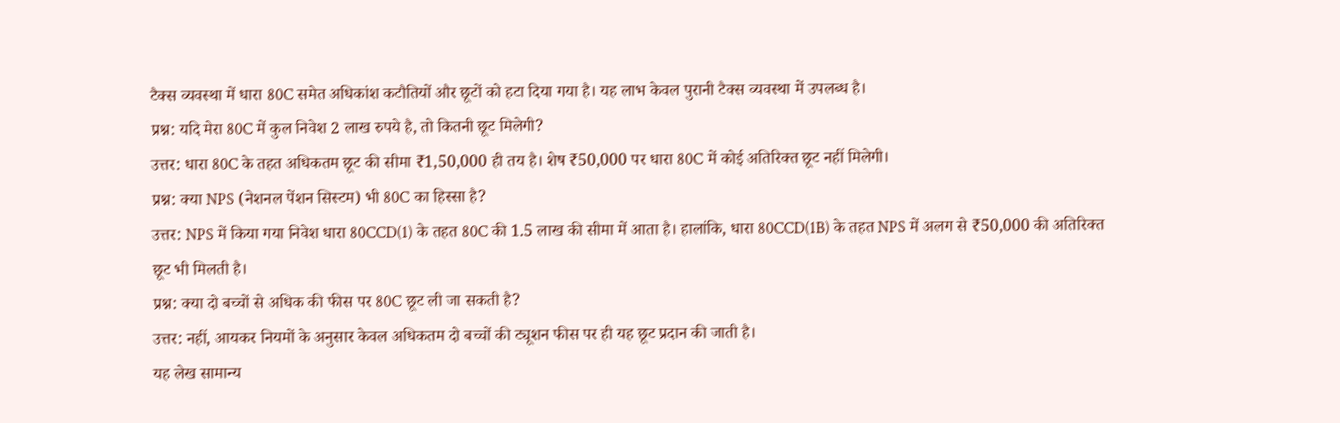टैक्स व्यवस्था में धारा 80C समेत अधिकांश कटौतियों और छूटों को हटा दिया गया है। यह लाभ केवल पुरानी टैक्स व्यवस्था में उपलब्ध है।
प्रश्न: यदि मेरा 80C में कुल निवेश 2 लाख रुपये है, तो कितनी छूट मिलेगी?
उत्तर: धारा 80C के तहत अधिकतम छूट की सीमा ₹1,50,000 ही तय है। शेष ₹50,000 पर धारा 80C में कोई अतिरिक्त छूट नहीं मिलेगी।
प्रश्न: क्या NPS (नेशनल पेंशन सिस्टम) भी 80C का हिस्सा है?
उत्तर: NPS में किया गया निवेश धारा 80CCD(1) के तहत 80C की 1.5 लाख की सीमा में आता है। हालांकि, धारा 80CCD(1B) के तहत NPS में अलग से ₹50,000 की अतिरिक्त छूट भी मिलती है।
प्रश्न: क्या दो बच्चों से अधिक की फीस पर 80C छूट ली जा सकती है?
उत्तर: नहीं, आयकर नियमों के अनुसार केवल अधिकतम दो बच्चों की ट्यूशन फीस पर ही यह छूट प्रदान की जाती है।
यह लेख सामान्य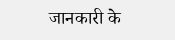जानकारी के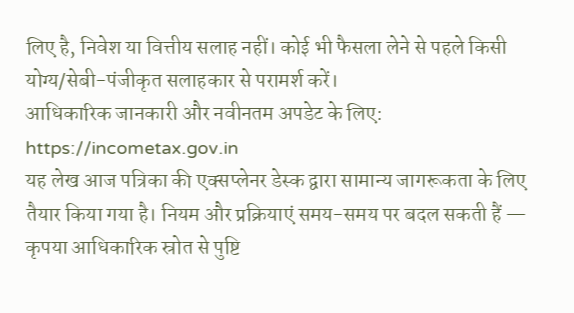लिए है, निवेश या वित्तीय सलाह नहीं। कोई भी फैसला लेने से पहले किसी योग्य/सेबी-पंजीकृत सलाहकार से परामर्श करें।
आधिकारिक जानकारी और नवीनतम अपडेट के लिए: https://incometax.gov.in
यह लेख आज पत्रिका की एक्सप्लेनर डेस्क द्वारा सामान्य जागरूकता के लिए तैयार किया गया है। नियम और प्रक्रियाएं समय-समय पर बदल सकती हैं — कृपया आधिकारिक स्रोत से पुष्टि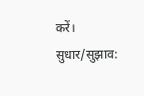करें। सुधार/सुझाव: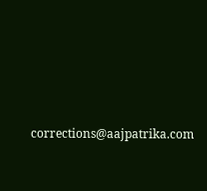corrections@aajpatrika.com